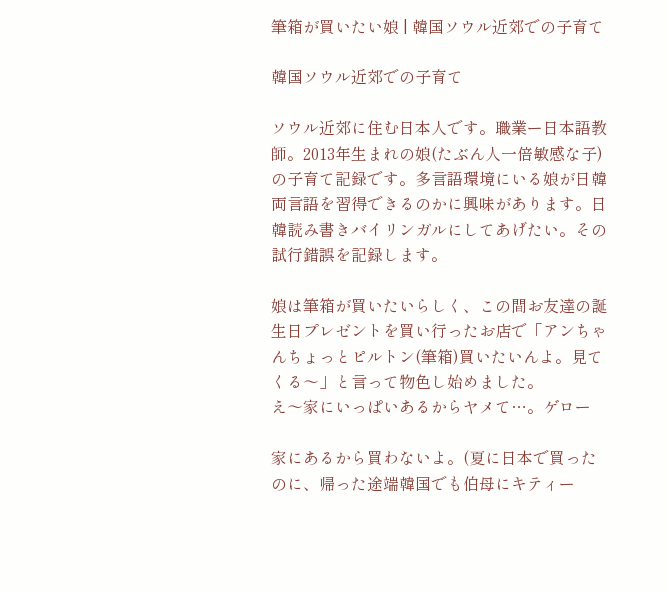筆箱が買いたい娘 | 韓国ソウル近郊での子育て

韓国ソウル近郊での子育て

ソウル近郊に住む日本人です。職業ー日本語教師。2013年生まれの娘(たぶん人一倍敏感な子)の子育て記録です。多言語環境にいる娘が日韓両言語を習得できるのかに興味があります。日韓読み書きバイリンガルにしてあげたい。その試行錯誤を記録します。

娘は筆箱が買いたいらしく、この間お友達の誕生日プレゼントを買い行ったお店で「アンちゃんちょっとピルトン(筆箱)買いたいんよ。見てくる〜」と言って物色し始めました。
え〜家にいっぱいあるからヤメて…。ゲロー

家にあるから買わないよ。(夏に日本で買ったのに、帰った途端韓国でも伯母にキティー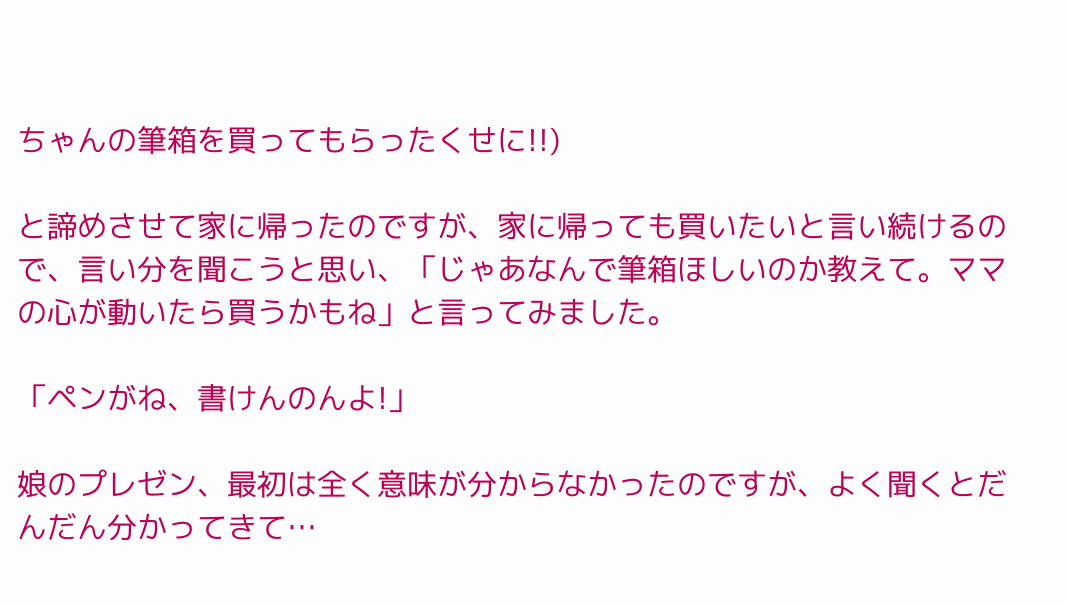ちゃんの筆箱を買ってもらったくせに!!)

と諦めさせて家に帰ったのですが、家に帰っても買いたいと言い続けるので、言い分を聞こうと思い、「じゃあなんで筆箱ほしいのか教えて。ママの心が動いたら買うかもね」と言ってみました。

「ペンがね、書けんのんよ!」

娘のプレゼン、最初は全く意味が分からなかったのですが、よく聞くとだんだん分かってきて…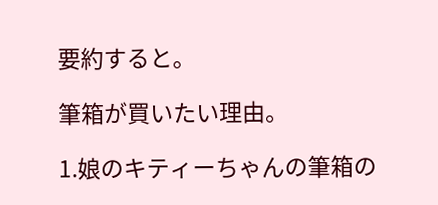要約すると。

筆箱が買いたい理由。

1.娘のキティーちゃんの筆箱の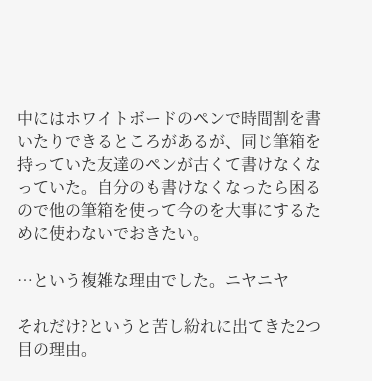中にはホワイトボードのペンで時間割を書いたりできるところがあるが、同じ筆箱を持っていた友達のペンが古くて書けなくなっていた。自分のも書けなくなったら困るので他の筆箱を使って今のを大事にするために使わないでおきたい。

…という複雑な理由でした。ニヤニヤ

それだけ?というと苦し紛れに出てきた2つ目の理由。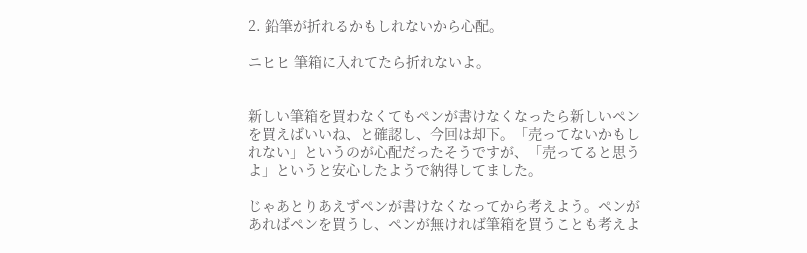2. 鉛筆が折れるかもしれないから心配。

ニヒヒ 筆箱に入れてたら折れないよ。


新しい筆箱を買わなくてもペンが書けなくなったら新しいペンを買えばいいね、と確認し、今回は却下。「売ってないかもしれない」というのが心配だったそうですが、「売ってると思うよ」というと安心したようで納得してました。

じゃあとりあえずペンが書けなくなってから考えよう。ペンがあればペンを買うし、ペンが無ければ筆箱を買うことも考えよ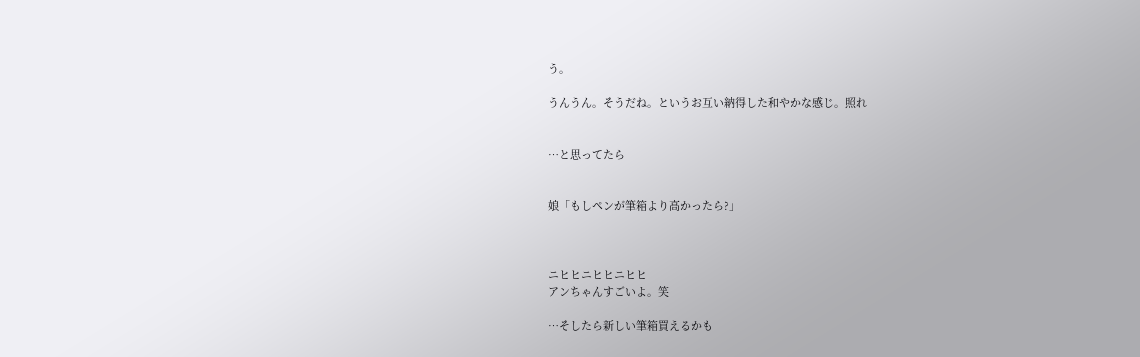う。

うんうん。そうだね。というお互い納得した和やかな感じ。照れ


…と思ってたら


娘「もしペンが筆箱より高かったら?」



ニヒヒニヒヒニヒヒ
アンちゃんすごいよ。笑

…そしたら新しい筆箱買えるかも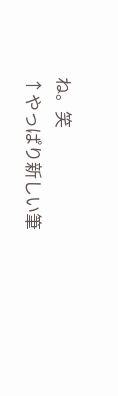ね。笑
↑やっぱり新しい筆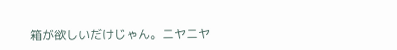箱が欲しいだけじゃん。ニヤニヤ